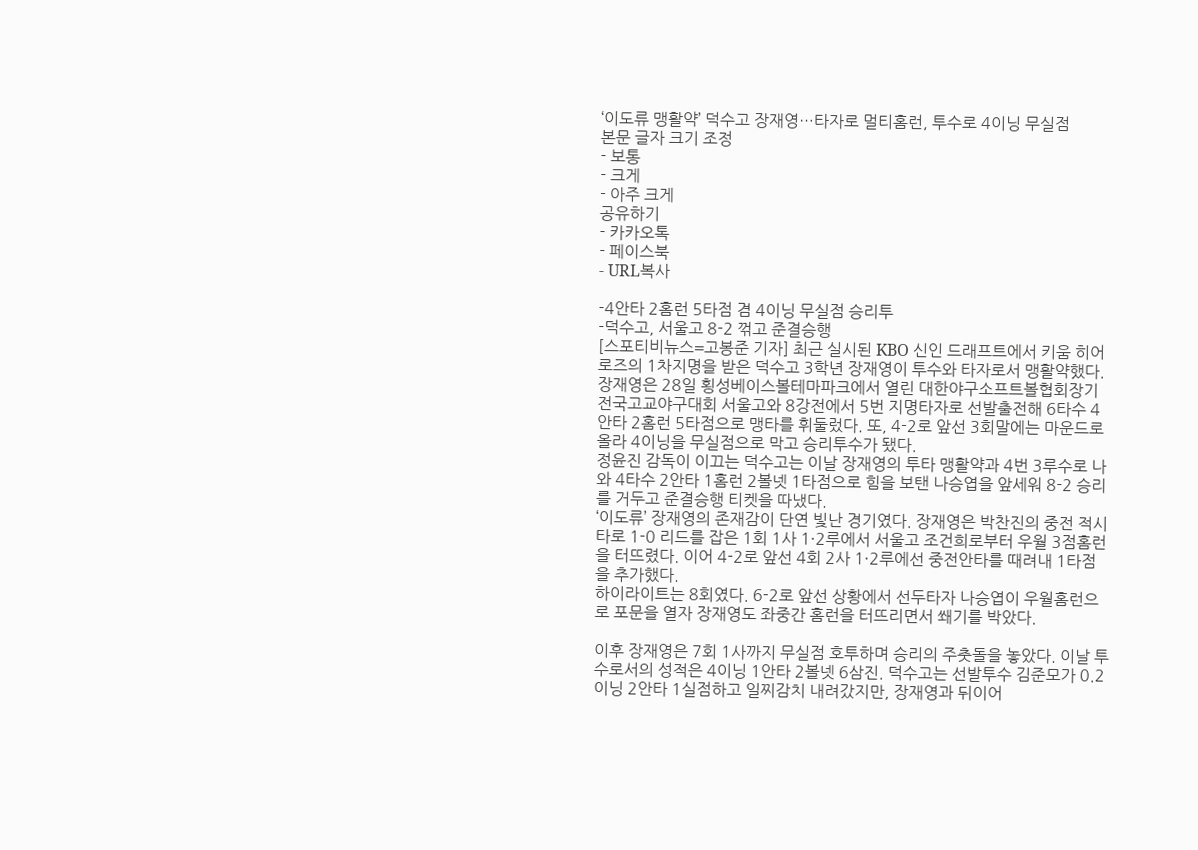‘이도류 맹활약’ 덕수고 장재영…타자로 멀티홈런, 투수로 4이닝 무실점
본문 글자 크기 조정
- 보통
- 크게
- 아주 크게
공유하기
- 카카오톡
- 페이스북
- URL복사

-4안타 2홈런 5타점 겸 4이닝 무실점 승리투
-덕수고, 서울고 8-2 꺾고 준결승행
[스포티비뉴스=고봉준 기자] 최근 실시된 KBO 신인 드래프트에서 키움 히어로즈의 1차지명을 받은 덕수고 3학년 장재영이 투수와 타자로서 맹활약했다.
장재영은 28일 횡성베이스볼테마파크에서 열린 대한야구소프트볼협회장기 전국고교야구대회 서울고와 8강전에서 5번 지명타자로 선발출전해 6타수 4안타 2홈런 5타점으로 맹타를 휘둘렀다. 또, 4-2로 앞선 3회말에는 마운드로 올라 4이닝을 무실점으로 막고 승리투수가 됐다.
정윤진 감독이 이끄는 덕수고는 이날 장재영의 투타 맹활약과 4번 3루수로 나와 4타수 2안타 1홈런 2볼넷 1타점으로 힘을 보탠 나승엽을 앞세워 8-2 승리를 거두고 준결승행 티켓을 따냈다.
‘이도류’ 장재영의 존재감이 단연 빛난 경기였다. 장재영은 박찬진의 중전 적시타로 1-0 리드를 잡은 1회 1사 1·2루에서 서울고 조건희로부터 우월 3점홈런을 터뜨렸다. 이어 4-2로 앞선 4회 2사 1·2루에선 중전안타를 때려내 1타점을 추가했다.
하이라이트는 8회였다. 6-2로 앞선 상황에서 선두타자 나승엽이 우월홈런으로 포문을 열자 장재영도 좌중간 홈런을 터뜨리면서 쐐기를 박았다.

이후 장재영은 7회 1사까지 무실점 호투하며 승리의 주춧돌을 놓았다. 이날 투수로서의 성적은 4이닝 1안타 2볼넷 6삼진. 덕수고는 선발투수 김준모가 0.2이닝 2안타 1실점하고 일찌감치 내려갔지만, 장재영과 뒤이어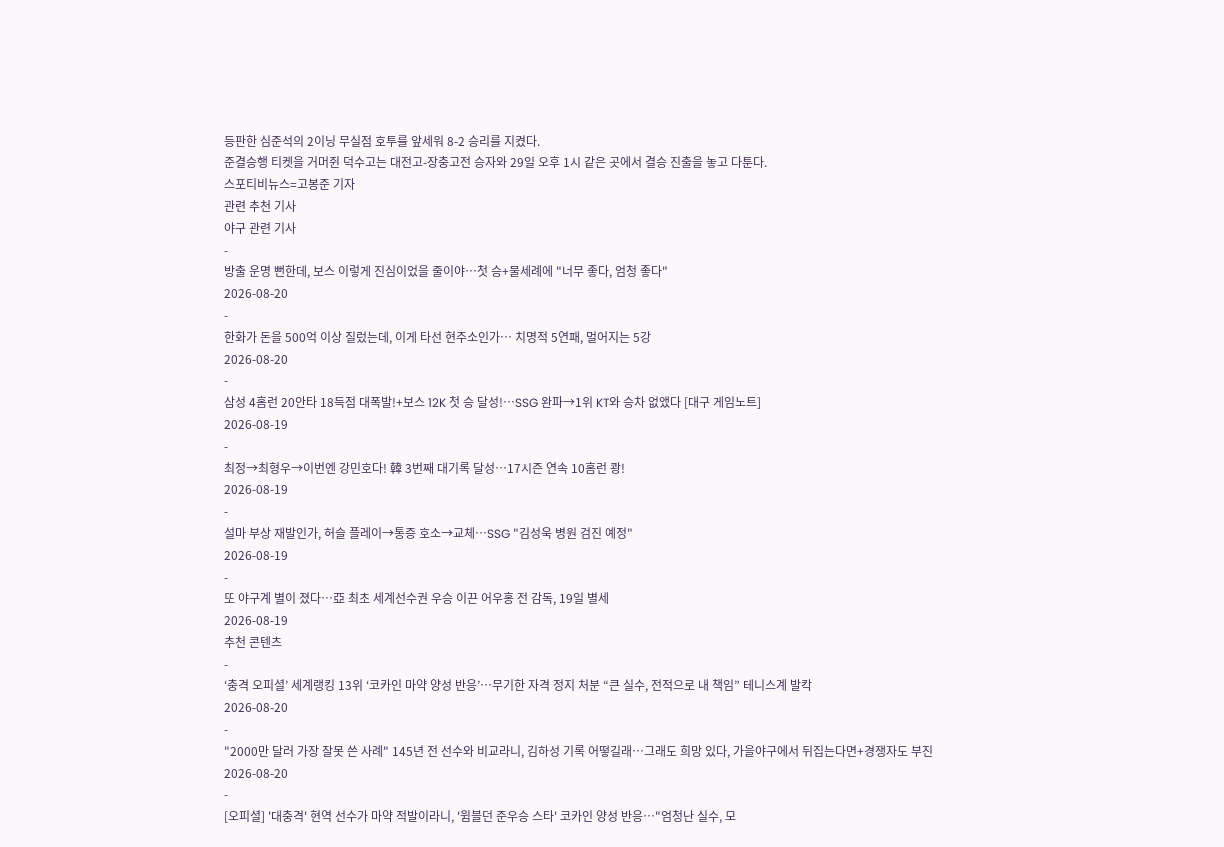등판한 심준석의 2이닝 무실점 호투를 앞세워 8-2 승리를 지켰다.
준결승행 티켓을 거머쥔 덕수고는 대전고-장충고전 승자와 29일 오후 1시 같은 곳에서 결승 진출을 놓고 다툰다.
스포티비뉴스=고봉준 기자
관련 추천 기사
야구 관련 기사
-
방출 운명 뻔한데, 보스 이렇게 진심이었을 줄이야…첫 승+물세례에 "너무 좋다, 엄청 좋다"
2026-08-20
-
한화가 돈을 500억 이상 질렀는데, 이게 타선 현주소인가… 치명적 5연패, 멀어지는 5강
2026-08-20
-
삼성 4홈런 20안타 18득점 대폭발!+보스 12K 첫 승 달성!…SSG 완파→1위 KT와 승차 없앴다 [대구 게임노트]
2026-08-19
-
최정→최형우→이번엔 강민호다! 韓 3번째 대기록 달성…17시즌 연속 10홈런 쾅!
2026-08-19
-
설마 부상 재발인가, 허슬 플레이→통증 호소→교체…SSG "김성욱 병원 검진 예정"
2026-08-19
-
또 야구계 별이 졌다…亞 최초 세계선수권 우승 이끈 어우홍 전 감독, 19일 별세
2026-08-19
추천 콘텐츠
-
‘충격 오피셜’ 세계랭킹 13위 ‘코카인 마약 양성 반응’…무기한 자격 정지 처분 “큰 실수, 전적으로 내 책임” 테니스계 발칵
2026-08-20
-
"2000만 달러 가장 잘못 쓴 사례" 145년 전 선수와 비교라니, 김하성 기록 어떻길래…그래도 희망 있다, 가을야구에서 뒤집는다면+경쟁자도 부진
2026-08-20
-
[오피셜] '대충격' 현역 선수가 마약 적발이라니, '윔블던 준우승 스타' 코카인 양성 반응…"엄청난 실수, 모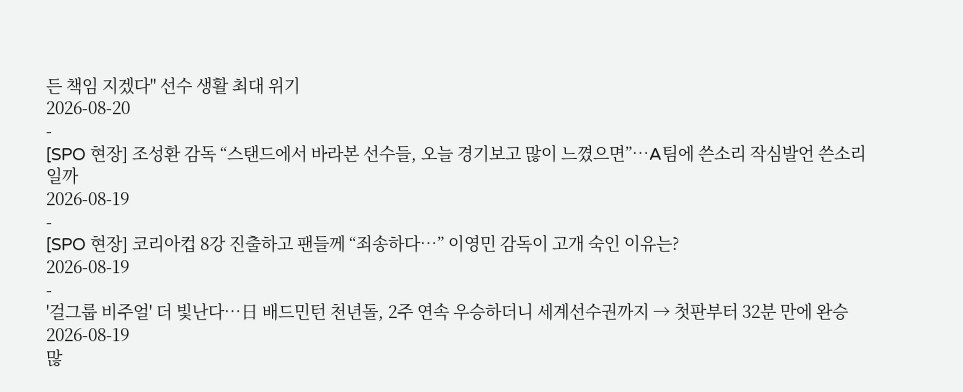든 책임 지겠다" 선수 생활 최대 위기
2026-08-20
-
[SPO 현장] 조성환 감독 “스탠드에서 바라본 선수들, 오늘 경기보고 많이 느꼈으면”…A팀에 쓴소리 작심발언 쓴소리일까
2026-08-19
-
[SPO 현장] 코리아컵 8강 진출하고 팬들께 “죄송하다…” 이영민 감독이 고개 숙인 이유는?
2026-08-19
-
'걸그룹 비주얼' 더 빛난다…日 배드민턴 천년돌, 2주 연속 우승하더니 세계선수권까지 → 첫판부터 32분 만에 완승
2026-08-19
많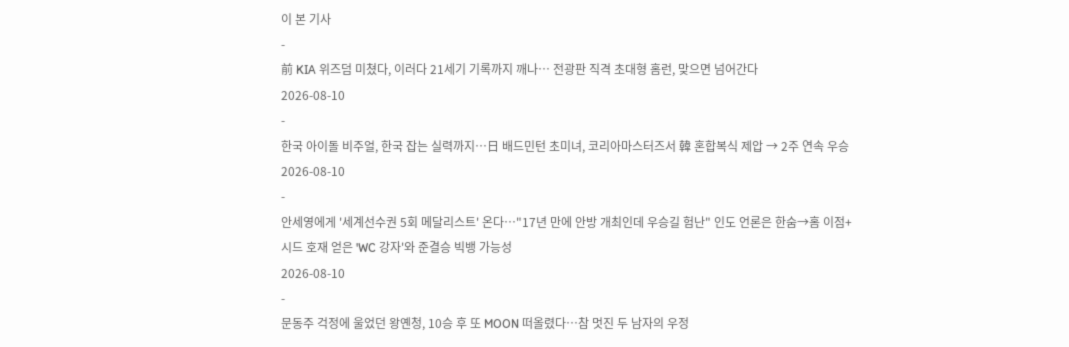이 본 기사
-
前 KIA 위즈덤 미쳤다, 이러다 21세기 기록까지 깨나… 전광판 직격 초대형 홈런, 맞으면 넘어간다
2026-08-10
-
한국 아이돌 비주얼, 한국 잡는 실력까지…日 배드민턴 초미녀, 코리아마스터즈서 韓 혼합복식 제압 → 2주 연속 우승
2026-08-10
-
안세영에게 '세계선수권 5회 메달리스트' 온다…"17년 만에 안방 개최인데 우승길 험난" 인도 언론은 한숨→홈 이점+시드 호재 얻은 'WC 강자'와 준결승 빅뱅 가능성
2026-08-10
-
문동주 걱정에 울었던 왕옌청, 10승 후 또 MOON 떠올렸다…참 멋진 두 남자의 우정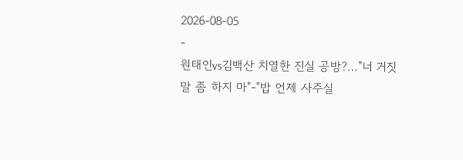2026-08-05
-
원태인vs김백산 치열한 진실 공방?…"너 거짓말 좀 하지 마"-"밥 언제 사주실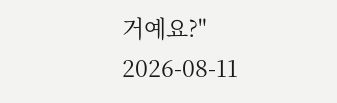거예요?"
2026-08-11